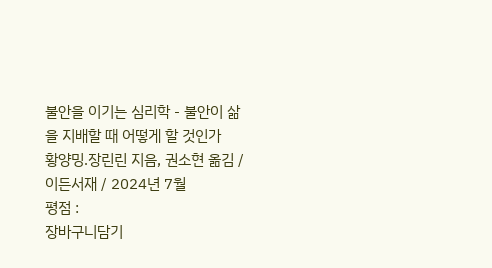불안을 이기는 심리학 - 불안이 삶을 지배할 때 어떻게 할 것인가
황양밍.장린린 지음, 권소현 옮김 / 이든서재 / 2024년 7월
평점 :
장바구니담기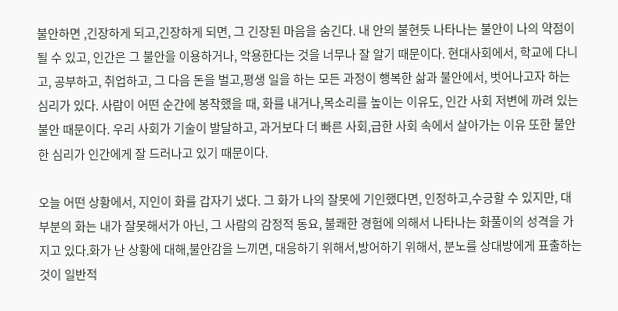불안하면 ,긴장하게 되고,긴장하게 되면, 그 긴장된 마음을 숨긴다. 내 안의 불현듯 나타나는 불안이 나의 약점이 될 수 있고, 인간은 그 불안을 이용하거나, 악용한다는 것을 너무나 잘 알기 때문이다. 현대사회에서, 학교에 다니고, 공부하고, 취업하고, 그 다음 돈을 벌고,평생 일을 하는 모든 과정이 행복한 삶과 불안에서, 벗어나고자 하는 심리가 있다. 사람이 어떤 순간에 봉착했을 때, 화를 내거나,목소리를 높이는 이유도, 인간 사회 저변에 까려 있는 불안 때문이다. 우리 사회가 기술이 발달하고, 과거보다 더 빠른 사회,급한 사회 속에서 살아가는 이유 또한 불안한 심리가 인간에게 잘 드러나고 있기 때문이다.

오늘 어떤 상황에서, 지인이 화를 갑자기 냈다. 그 화가 나의 잘못에 기인했다면, 인정하고,수긍할 수 있지만, 대부분의 화는 내가 잘못해서가 아닌, 그 사람의 감정적 동요, 불쾌한 경험에 의해서 나타나는 화풀이의 성격을 가지고 있다.화가 난 상황에 대해,불안감을 느끼면, 대응하기 위해서,방어하기 위해서, 분노를 상대방에게 표출하는 것이 일반적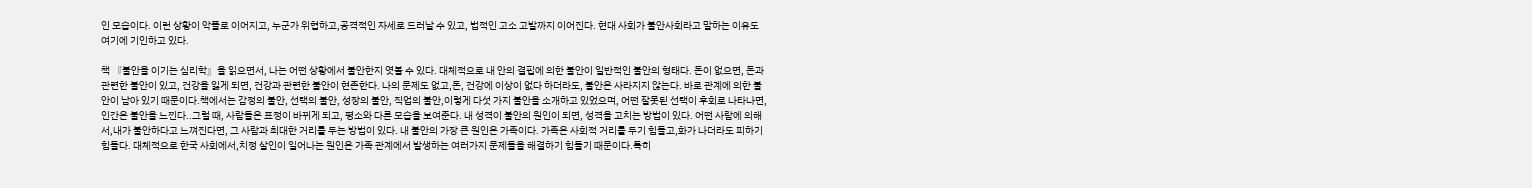인 모습이다. 이런 상황이 악플로 이어지고, 누군가 위협하고,공격적인 자세로 드러날 수 있고, 법적인 고소 고발까지 이어진다. 현대 사회가 불안사회라고 말하는 이유도 여기에 기인하고 있다.

책 『불안을 이기는 심리학』을 읽으면서, 나는 어떤 상황에서 불안한지 엿볼 수 있다. 대체적으로 내 안의 결핍에 의한 불안이 일반적인 불안의 형태다. 돈이 없으면, 돈과 관련한 불안이 있고, 건강을 잃게 되면, 건강과 관련한 불안이 현존한다. 나의 문제도 없고,돈, 건강에 이상이 없다 하더라도, 불안은 사라지지 않는다. 바로 관계에 의한 불안이 남아 있기 때문이다.책에서는 감정의 불안, 선택의 불안, 성장의 불안, 직업의 불안,이렇게 다섯 가지 불안을 소개하고 있었으며, 어떤 잘못된 선택이 후회로 나타나면, 인간은 불안을 느낀다..그럴 때, 사람들은 표정이 바뀌게 되고, 평소와 다른 모습을 보여준다. 내 성격이 불안의 원인이 되면, 성격을 고치는 방법이 있다. 어떤 사람에 의해서,내가 불안하다고 느껴진다면, 그 사람과 최대한 거리를 두는 방법이 있다. 내 불안의 가장 큰 원인은 가족이다. 가족은 사회적 거리를 두기 힘들고,화가 나더라도 피하기 힘들다. 대체적으로 한국 사회에서,치정 살인이 일어나는 원인은 가족 관계에서 발생하는 여러가지 문제들을 해결하기 힘들기 때문이다.특히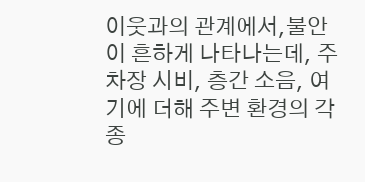이웃과의 관계에서,불안이 흔하게 나타나는데, 주차장 시비, 층간 소음, 여기에 더해 주변 환경의 각종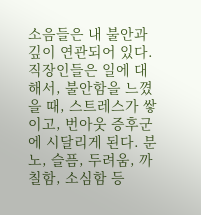소음들은 내 불안과 깊이 연관되어 있다. 직장인들은 일에 대해서, 불안함을 느꼈을 때, 스트레스가 쌓이고, 번아웃 증후군에 시달리게 된다. 분노, 슬픔, 두려움, 까칠함, 소심함 등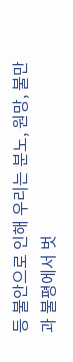등 불안으로 인해 우리는 분노, 원망, 불만과 불평에서 벗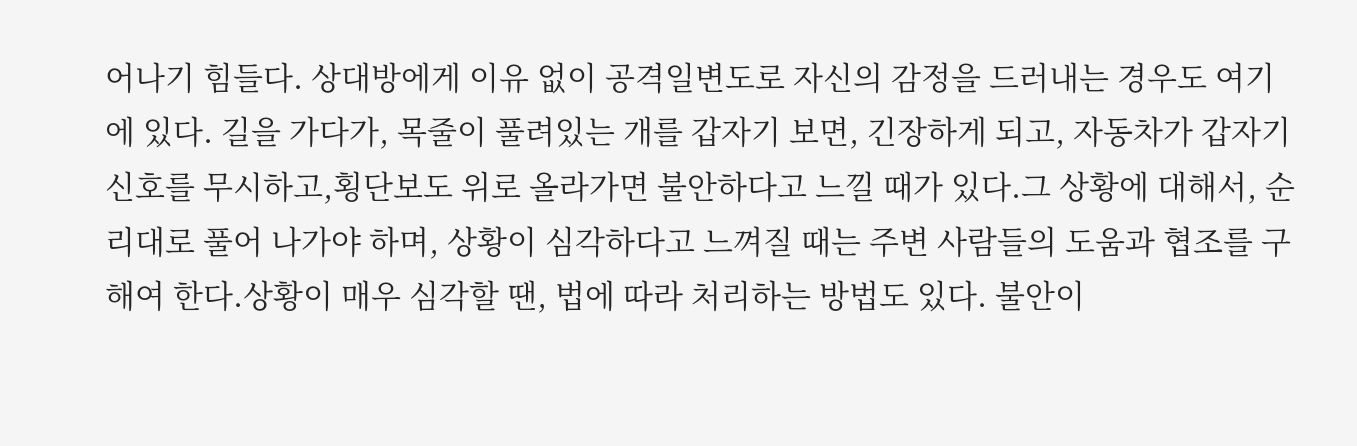어나기 힘들다. 상대방에게 이유 없이 공격일변도로 자신의 감정을 드러내는 경우도 여기에 있다. 길을 가다가, 목줄이 풀려있는 개를 갑자기 보면, 긴장하게 되고, 자동차가 갑자기 신호를 무시하고,횡단보도 위로 올라가면 불안하다고 느낄 때가 있다.그 상황에 대해서, 순리대로 풀어 나가야 하며, 상황이 심각하다고 느껴질 때는 주변 사람들의 도움과 협조를 구해여 한다.상황이 매우 심각할 땐, 법에 따라 처리하는 방법도 있다. 불안이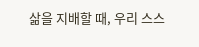삶을 지배할 때, 우리 스스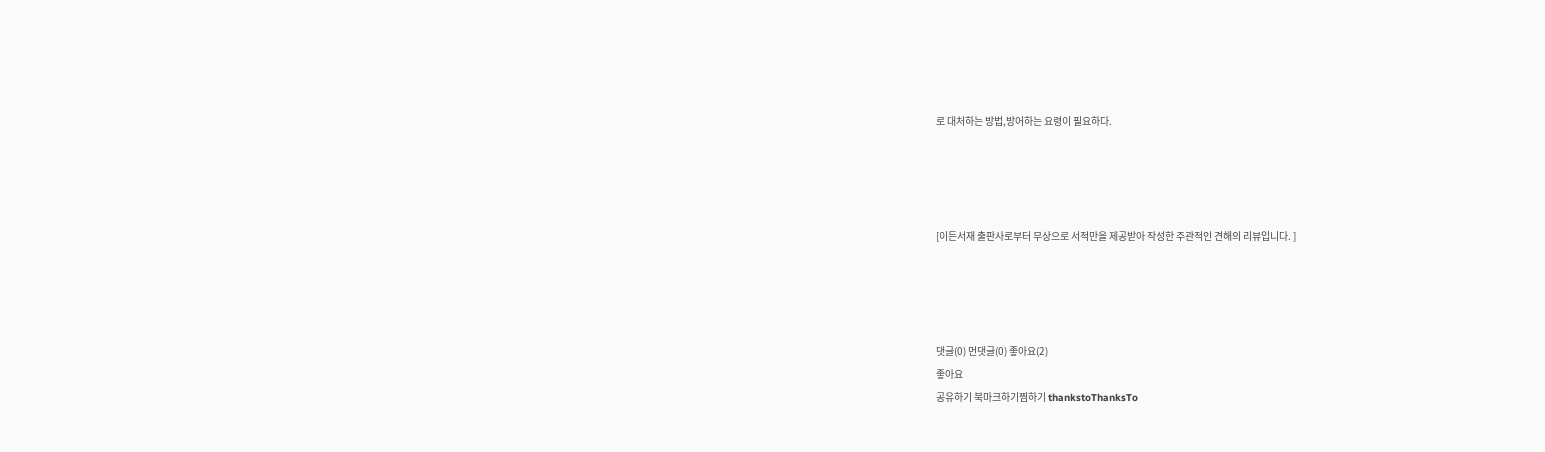로 대처하는 방법,방어하는 요령이 필요하다.




[이든서재 출판사로부터 무상으로 서적만을 제공받아 작성한 주관적인 견해의 리뷰입니다. ]




댓글(0) 먼댓글(0) 좋아요(2)
좋아요
공유하기 북마크하기찜하기 thankstoThanksTo